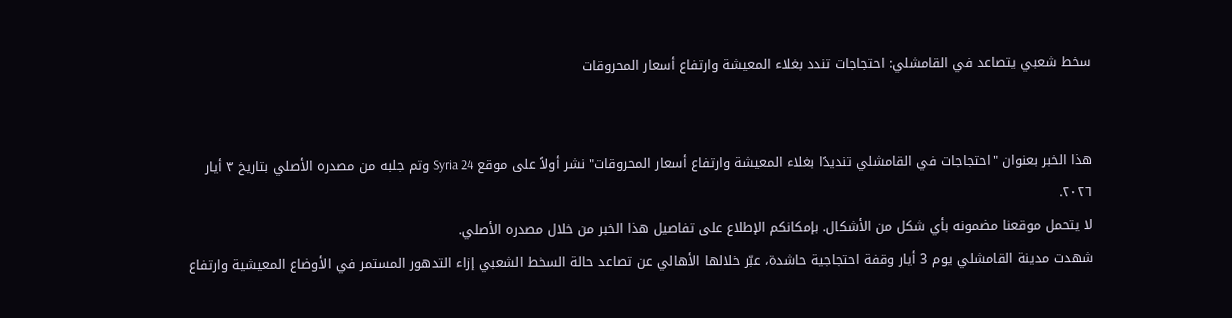سخط شعبي يتصاعد في القامشلي: احتجاجات تندد بغلاء المعيشة وارتفاع أسعار المحروقات


هذا الخبر بعنوان "احتجاجات في القامشلي تنديدًا بغلاء المعيشة وارتفاع أسعار المحروقات" نشر أولاً على موقع Syria 24 وتم جلبه من مصدره الأصلي بتاريخ ٣ أيار ٢٠٢٦.
لا يتحمل موقعنا مضمونه بأي شكل من الأشكال. بإمكانكم الإطلاع على تفاصيل هذا الخبر من خلال مصدره الأصلي.
شهدت مدينة القامشلي يوم 3 أيار وقفة احتجاجية حاشدة، عبّر خلالها الأهالي عن تصاعد حالة السخط الشعبي إزاء التدهور المستمر في الأوضاع المعيشية وارتفاع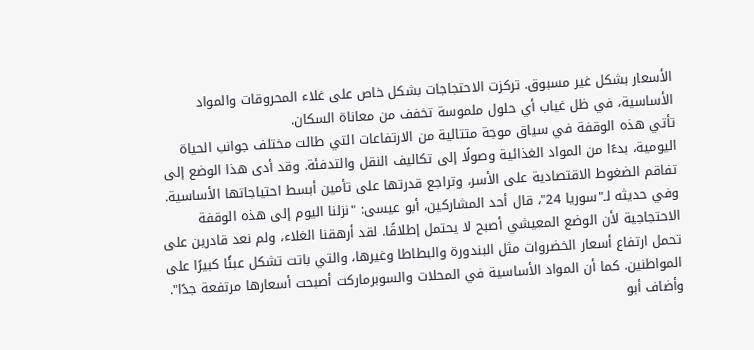الأسعار بشكل غير مسبوق. تركزت الاحتجاجات بشكل خاص على غلاء المحروقات والمواد الأساسية، في ظل غياب أي حلول ملموسة تخفف من معاناة السكان.
تأتي هذه الوقفة في سياق موجة متتالية من الارتفاعات التي طالت مختلف جوانب الحياة اليومية، بدءًا من المواد الغذائية وصولًا إلى تكاليف النقل والتدفئة. وقد أدى هذا الوضع إلى تفاقم الضغوط الاقتصادية على الأسر، وتراجع قدرتها على تأمين أبسط احتياجاتها الأساسية.
وفي حديثه لـ"سوريا 24"، قال أحد المشاركين، أبو عيسى: "نزلنا اليوم إلى هذه الوقفة الاحتجاجية لأن الوضع المعيشي أصبح لا يحتمل إطلاقًا. لقد أرهقنا الغلاء، ولم نعد قادرين على تحمل ارتفاع أسعار الخضروات مثل البندورة والبطاطا وغيرها، والتي باتت تشكل عبئًا كبيرًا على المواطنين. كما أن المواد الأساسية في المحلات والسوبرماركت أصبحت أسعارها مرتفعة جدًا".
وأضاف أبو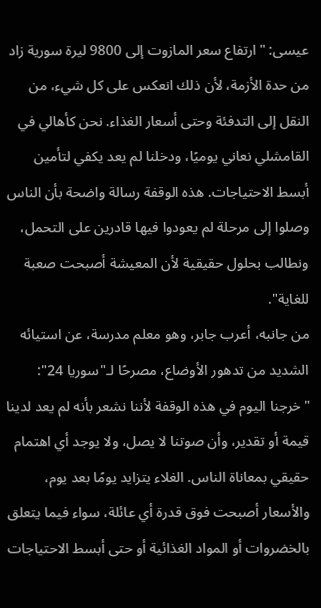عيسى: "ارتفاع سعر المازوت إلى 9800 ليرة سورية زاد من حدة الأزمة، لأن ذلك انعكس على كل شيء، من النقل إلى التدفئة وحتى أسعار الغذاء. نحن كأهالي في القامشلي نعاني يوميًا، ودخلنا لم يعد يكفي لتأمين أبسط الاحتياجات. هذه الوقفة رسالة واضحة بأن الناس وصلوا إلى مرحلة لم يعودوا فيها قادرين على التحمل، ونطالب بحلول حقيقية لأن المعيشة أصبحت صعبة للغاية".
من جانبه، أعرب جابر، وهو معلم مدرسة، عن استيائه الشديد من تدهور الأوضاع، مصرحًا لـ"سوريا 24": "خرجنا اليوم في هذه الوقفة لأننا نشعر بأنه لم يعد لدينا قيمة أو تقدير، وأن صوتنا لا يصل، ولا يوجد أي اهتمام حقيقي بمعاناة الناس. الغلاء يتزايد يومًا بعد يوم، والأسعار أصبحت فوق قدرة أي عائلة، سواء فيما يتعلق بالخضروات أو المواد الغذائية أو حتى أبسط الاحتياجات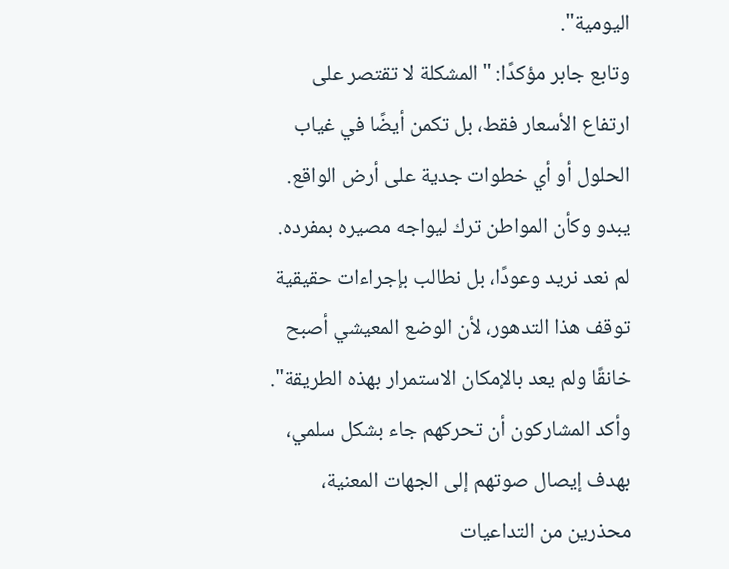اليومية".
وتابع جابر مؤكدًا: "المشكلة لا تقتصر على ارتفاع الأسعار فقط، بل تكمن أيضًا في غياب الحلول أو أي خطوات جدية على أرض الواقع. يبدو وكأن المواطن ترك ليواجه مصيره بمفرده. لم نعد نريد وعودًا، بل نطالب بإجراءات حقيقية توقف هذا التدهور، لأن الوضع المعيشي أصبح خانقًا ولم يعد بالإمكان الاستمرار بهذه الطريقة".
وأكد المشاركون أن تحركهم جاء بشكل سلمي، بهدف إيصال صوتهم إلى الجهات المعنية، محذرين من التداعيات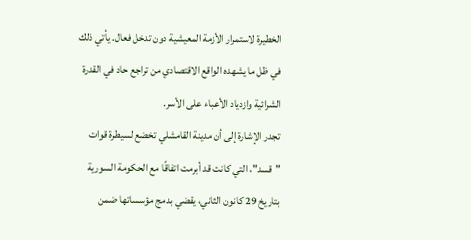الخطيرة لاستمرار الأزمة المعيشية دون تدخل فعال. يأتي ذلك في ظل ما يشهده الواقع الاقتصادي من تراجع حاد في القدرة الشرائية وازدياد الأعباء على الأسر.
تجدر الإشارة إلى أن مدينة القامشلي تخضع لسيطرة قوات "قسد"، التي كانت قد أبرمت اتفاقًا مع الحكومة السورية بتاريخ 29 كانون الثاني، يقضي بدمج مؤسساتها ضمن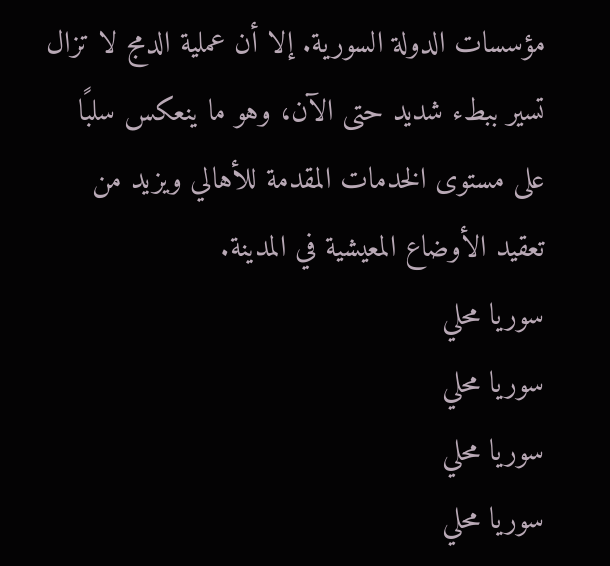مؤسسات الدولة السورية. إلا أن عملية الدمج لا تزال تسير ببطء شديد حتى الآن، وهو ما ينعكس سلبًا على مستوى الخدمات المقدمة للأهالي ويزيد من تعقيد الأوضاع المعيشية في المدينة.
سوريا محلي
سوريا محلي
سوريا محلي
سوريا محلي